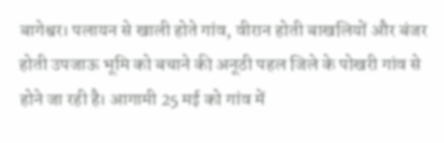बागेश्वर। पलायन से खाली होते गांव, वीरान होती बाखलियों और बंजर होती उपजाऊ भूमि को बचाने की अनूठी पहल जिले के पोखरी गांव से होने जा रही है। आगामी 25 मई को गांव में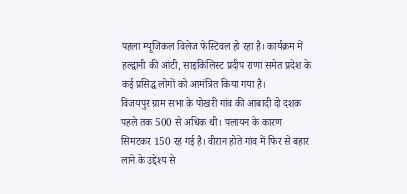पहला म्यूजिकल विलेज फेस्टिवल हो रहा है। कार्यक्रम में हल्द्वानी की आंटी, साइकिलिस्ट प्रदीप राणा समेत प्रदेश के कई प्रसिद्ध लोगों को आमंत्रित किया गया है।
विजयपुर ग्राम सभा के पोखरी गांव की आबादी दो दशक पहले तक 500 से अधिक थी। पलायन के कारण सिमटकर 150 रह गई है। वीरान होते गांव में फिर से बहार लाने के उद्देश्य से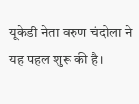यूकेडी नेता वरुण चंदोला ने यह पहल शुरू की है।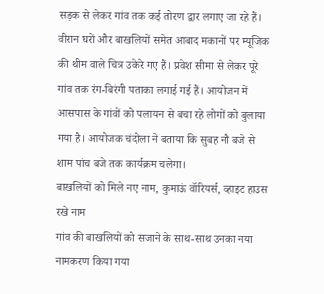सड़क से लेकर गांव तक कई तोरण द्वार लगाए जा रहे हैं। वीरान घरों और बाखलियों समेत आबाद मकानों पर म्यूजिक की थीम वाले चित्र उकेरे गए हैं। प्रवेश सीमा से लेकर पूरे गांव तक रंग-बिरंगी पताका लगाई गई हैं। आयोजन में आसपास के गांवों को पलायन से बचा रहे लोगों को बुलाया गया है। आयोजक चंदोला ने बताया कि सुबह नौ बजे से शाम पांच बजे तक कार्यक्रम चलेगा।
बाखलियों को मिले नए नाम, कुमाऊं वॉरियर्स, व्हाइट हाउस रखे नाम
गांव की बाखलियों को सजाने के साथ-साथ उनका नया नामकरण किया गया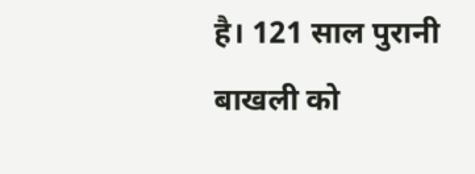है। 121 साल पुरानी बाखली को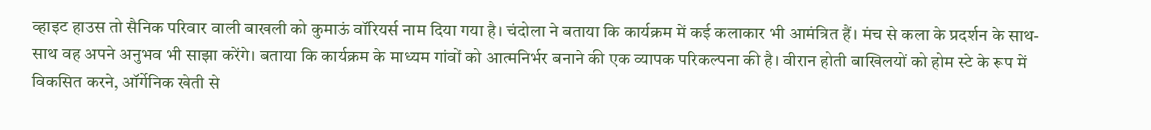व्हाइट हाउस तो सैनिक परिवार वाली बाखली को कुमाऊं वॉरियर्स नाम दिया गया है। चंदोला ने बताया कि कार्यक्रम में कई कलाकार भी आमंत्रित हैं। मंच से कला के प्रदर्शन के साथ-साथ वह अपने अनुभव भी साझा करेंगे। बताया कि कार्यक्रम के माध्यम गांवों को आत्मनिर्भर बनाने की एक व्यापक परिकल्पना की है। वीरान होती बाखिलयों को होम स्टे के रूप में विकसित करने, ऑर्गेनिक खेती से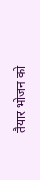तैयार भोजन को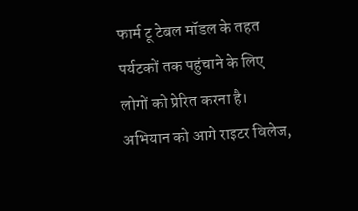फार्म टू टेबल मॉडल के तहत पर्यटकों तक पहुंचाने के लिए लोगों को प्रेरित करना है। अभियान को आगे राइटर विलेज,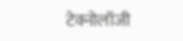टेक्नोलॉजी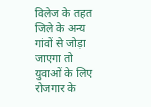विलेज के तहत जिले के अन्य गांवों से जोड़ा जाएगा तो युवाओं के लिए रोजगार के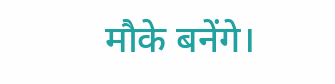मौके बनेंगे।